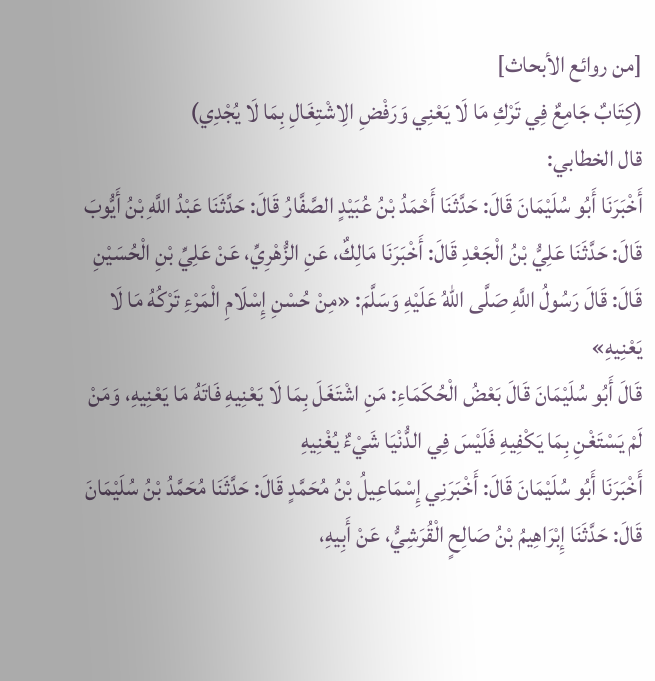[من روائع الأبحاث]
(كِتَابٌ جَامِعٌ فِي تَرْكِ مَا لَا يَعْنِي وَرَفْضِ الِاشْتِغَالِ بِمَا لَا يُجْدِي)
قال الخطابي:
أَخْبَرَنَا أَبُو سُلَيْمَانَ قَالَ: حَدَّثَنَا أَحْمَدُ بْنُ عُبَيْدٍ الصَّفَّارُ قَالَ: حَدَّثَنَا عَبْدُ اللَّهِ بْنُ أَيُّوبَ قَالَ: حَدَّثَنَا عَلِيُّ بْنُ الْجَعْدِ قَالَ: أَخْبَرَنَا مَالِكٌ، عَنِ الزُّهْرِيِّ، عَنْ عَلِيِّ بْنِ الْحُسَيْنِ قَالَ: قَالَ رَسُولُ اللَّهِ صَلَّى اللهُ عَلَيْهِ وَسَلَّمَ: «مِنْ حُسْنِ إِسْلَامِ الْمَرْءِ تَرْكُهُ مَا لَا يَعْنِيهِ»
قَالَ أَبُو سُلَيْمَانَ قَالَ بَعْضُ الْحُكَمَاءِ: مَنِ اشْتَغَلَ بِمَا لَا يَعْنِيهِ فَاتَهُ مَا يَعْنِيهِ، وَمَنْ لَمْ يَسْتَغْنِ بِمَا يَكْفِيهِ فَلَيْسَ فِي الدُّنْيَا شَيْءٌ يُغْنِيهِ
أَخْبَرَنَا أَبُو سُلَيْمَانَ قَالَ: أَخْبَرَنِي إِسْمَاعِيلُ بْنُ مُحَمَّدٍ قَالَ: حَدَّثَنَا مُحَمَّدُ بْنُ سُلَيْمَانَ قَالَ: حَدَّثَنَا إِبْرَاهِيمُ بْنُ صَالِحٍ الْقُرَشِيُّ، عَنْ أَبِيهِ،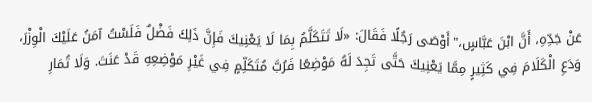عَنْ جَدِّهِ، أَنَّ ابْنَ عَبَّاسٍ،"أَوْصَى رَجُلًا فَقَالَ: «لَا تَتَكَلَّمُ بِمَا لَا يَعْنِيكَ فَإِنَّ ذَلِكَ فَضْلٌ فَلَسْتُ آمَنُ عَلَيْكَ الْوِزْرَ، وَدَعِ الْكَلَامَ فِي كَثِيرٍ مِمَّا يَعْنِيكَ حَتَّى تَجِدَ لَهُ مَوْضِعًا فَرُبَّ مُتَكَلِّمٍ فِي غَيْرِ مَوْضِعِهِ قَدْ عَنَتَ. وَلَا تُمَارِ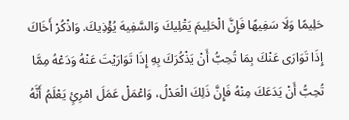حَلِيمًا وَلَا سَفِيهًا فَإِنَّ الْحَلِيمَ يَقْلِيكَ وَالسَّفِيهَ يُؤْذِيكَ. وَاذْكُرْ أَخَاكَ إِذَا تَوَارَى عَنْكَ بِمَا تُحِبُّ أَنْ يَذْكُرَكَ بِهِ إِذَا تَوَارَيْتَ عَنْهُ وَدَعْهُ مِمَّا تُحِبُّ أَنْ يَدَعَكَ مِنْهُ فَإِنَّ ذَلِكَ الْعَدْلُ، وَاعْمَلْ عَمَلَ امْرِئٍ يَعْلَمُ أَنَّهُ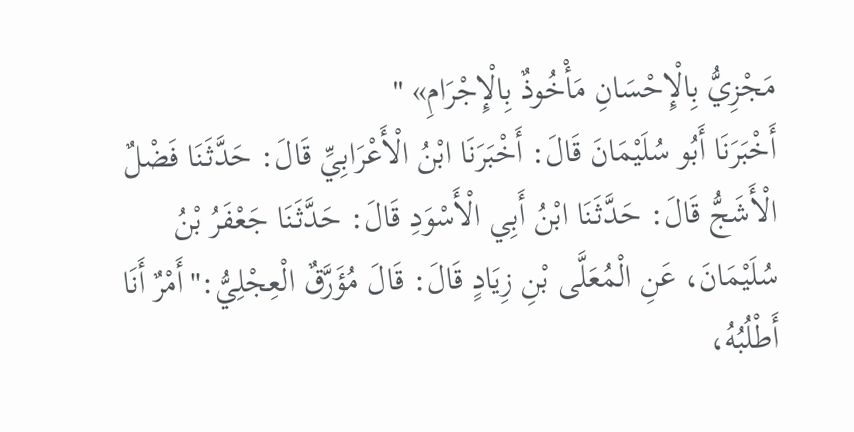مَجْزِيُّ بِالْإِحْسَانِ مَأْخُوذٌ بِالْإِجْرَامِ» "
أَخْبَرَنَا أَبُو سُلَيْمَانَ قَالَ: أَخْبَرَنَا ابْنُ الْأَعْرَابِيِّ قَالَ: حَدَّثَنَا فَضْلٌ الْأَشَجُّ قَالَ: حَدَّثَنَا ابْنُ أَبِي الْأَسْوَدِ قَالَ: حَدَّثَنَا جَعْفَرُ بْنُ سُلَيْمَانَ، عَنِ الْمُعَلَّى بْنِ زِيَادٍ قَالَ: قَالَ مُؤَرَّقٌ الْعِجْلِيُّ:"أَمْرٌ أَنَا أَطْلُبُهُ،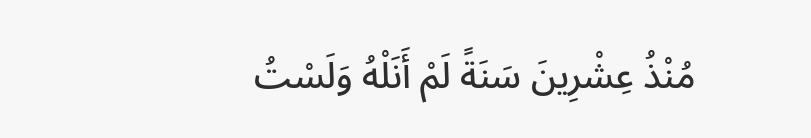مُنْذُ عِشْرِينَ سَنَةً لَمْ أَنَلْهُ وَلَسْتُ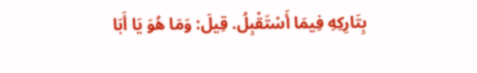بِتَارِكِهِ فِيمَا أَسْتَقْبِلُ. قِيلَ: وَمَا هُوَ يَا أَبَا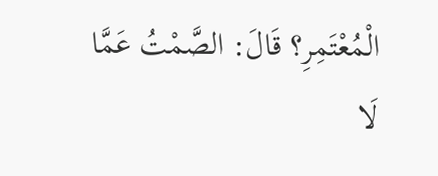الْمُعْتَمِرِ؟ قَالَ: الصَّمْتُ عَمَّا لَا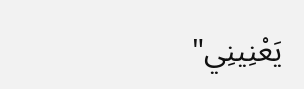يَعْنِينِي"